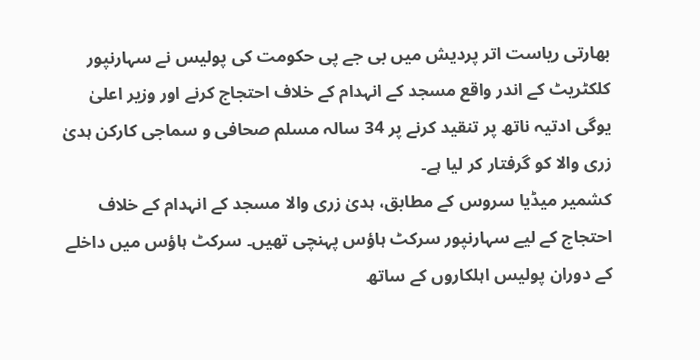بھارتی ریاست اتر پردیش میں بی جے پی حکومت کی پولیس نے سہارنپور کلکٹریٹ کے اندر واقع مسجد کے انہدام کے خلاف احتجاج کرنے اور وزیر اعلیٰ یوگی ادتیہ ناتھ پر تنقید کرنے پر 34 سالہ مسلم صحافی و سماجی کارکن ہدیٰ زری والا کو گرفتار کر لیا ہے۔
کشمیر میڈیا سروس کے مطابق، ہدیٰ زری والا مسجد کے انہدام کے خلاف احتجاج کے لیے سہارنپور سرکٹ ہاؤس پہنچی تھیں۔ سرکٹ ہاؤس میں داخلے کے دوران پولیس اہلکاروں کے ساتھ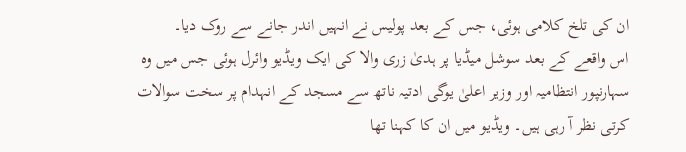ان کی تلخ کلامی ہوئی، جس کے بعد پولیس نے انہیں اندر جانے سے روک دیا۔
اس واقعے کے بعد سوشل میڈیا پر ہدیٰ زری والا کی ایک ویڈیو وائرل ہوئی جس میں وہ سہارنپور انتظامیہ اور وزیر اعلیٰ یوگی ادتیہ ناتھ سے مسجد کے انہدام پر سخت سوالات کرتی نظر آ رہی ہیں۔ ویڈیو میں ان کا کہنا تھا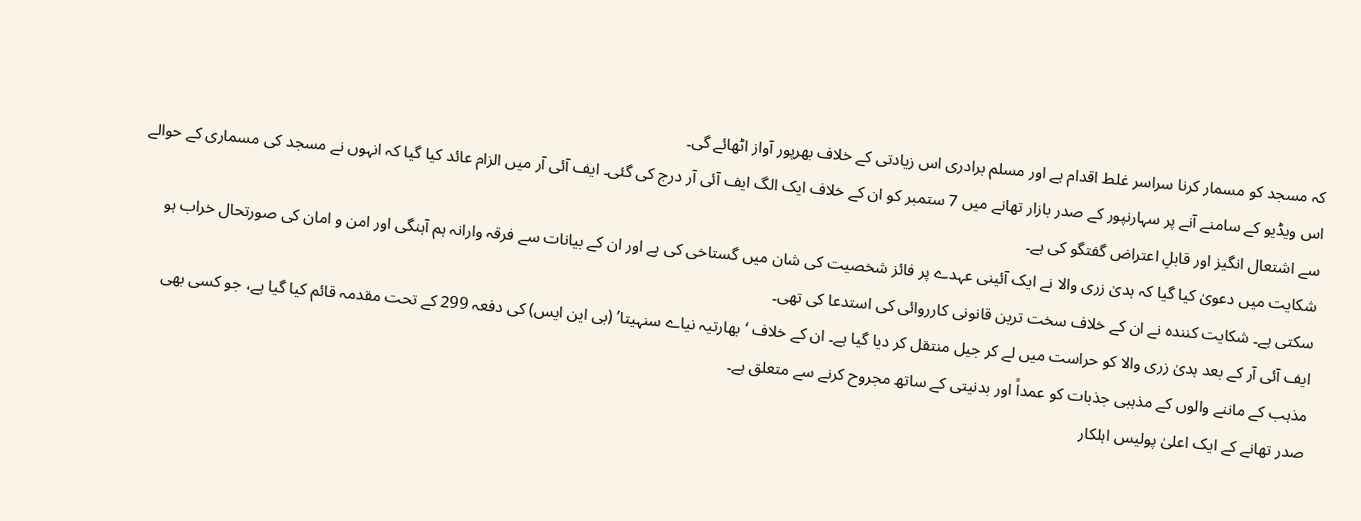کہ مسجد کو مسمار کرنا سراسر غلط اقدام ہے اور مسلم برادری اس زیادتی کے خلاف بھرپور آواز اٹھائے گی۔
اس ویڈیو کے سامنے آنے پر سہارنپور کے صدر بازار تھانے میں 7 ستمبر کو ان کے خلاف ایک الگ ایف آئی آر درج کی گئی۔ ایف آئی آر میں الزام عائد کیا گیا کہ انہوں نے مسجد کی مسماری کے حوالے سے اشتعال انگیز اور قابلِ اعتراض گفتگو کی ہے۔
شکایت میں دعویٰ کیا گیا کہ ہدیٰ زری والا نے ایک آئینی عہدے پر فائز شخصیت کی شان میں گستاخی کی ہے اور ان کے بیانات سے فرقہ وارانہ ہم آہنگی اور امن و امان کی صورتحال خراب ہو سکتی ہے۔ شکایت کنندہ نے ان کے خلاف سخت ترین قانونی کارروائی کی استدعا کی تھی۔
ایف آئی آر کے بعد ہدیٰ زری والا کو حراست میں لے کر جیل منتقل کر دیا گیا ہے۔ ان کے خلاف ‘بھارتیہ نیاے سنہیتا’ (بی این ایس) کی دفعہ 299 کے تحت مقدمہ قائم کیا گیا ہے، جو کسی بھی مذہب کے ماننے والوں کے مذہبی جذبات کو عمداً اور بدنیتی کے ساتھ مجروح کرنے سے متعلق ہے۔
صدر تھانے کے ایک اعلیٰ پولیس اہلکار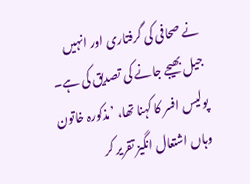نے صحافی کی گرفتاری اور انہیں جیل بھیجے جانے کی تصدیق کی ہے۔ پولیس افسر کا کہنا تھا، ’مذکورہ خاتون وہاں اشتعال انگیز تقریر کر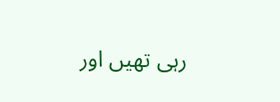رہی تھیں اور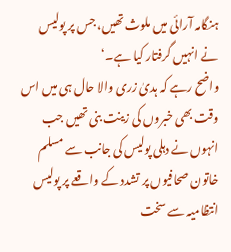ہنگامہ آرائی میں ملوث تھیں، جس پر پولیس نے انہیں گرفتار کیا ہے۔‘
واضح رہے کہ ہدیٰ زری والا حال ہی میں اس وقت بھی خبروں کی زینت بنی تھیں جب انہوں نے دہلی پولیس کی جانب سے مسلم خاتون صحافیوں پر تشدد کے واقعے پر پولیس انتظامیہ سے سخت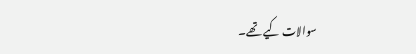سوالات کیے تھے۔